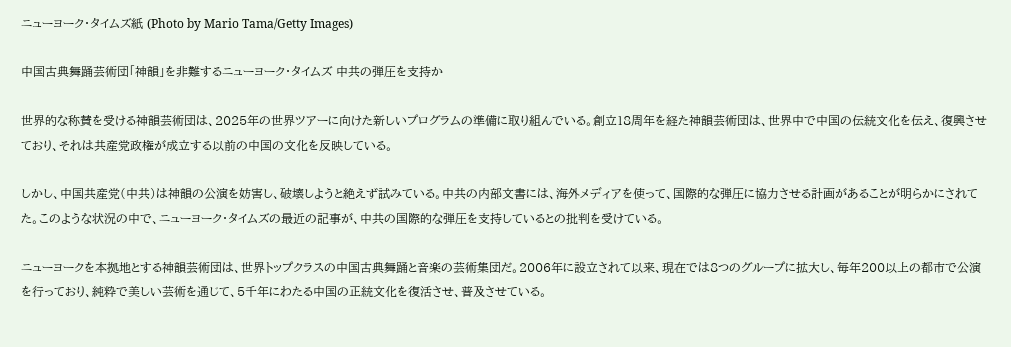ニューヨーク・タイムズ紙 (Photo by Mario Tama/Getty Images)

中国古典舞踊芸術団「神韻」を非難するニューヨーク・タイムズ 中共の弾圧を支持か

世界的な称賛を受ける神韻芸術団は、2025年の世界ツアーに向けた新しいプログラムの準備に取り組んでいる。創立18周年を経た神韻芸術団は、世界中で中国の伝統文化を伝え、復興させており、それは共産党政権が成立する以前の中国の文化を反映している。

しかし、中国共産党(中共)は神韻の公演を妨害し、破壊しようと絶えず試みている。中共の内部文書には、海外メディアを使って、国際的な弾圧に協力させる計画があることが明らかにされてた。このような状況の中で、ニューヨーク・タイムズの最近の記事が、中共の国際的な弾圧を支持しているとの批判を受けている。

ニューヨークを本拠地とする神韻芸術団は、世界トップクラスの中国古典舞踊と音楽の芸術集団だ。2006年に設立されて以来、現在では8つのグループに拡大し、毎年200以上の都市で公演を行っており、純粋で美しい芸術を通じて、5千年にわたる中国の正統文化を復活させ、普及させている。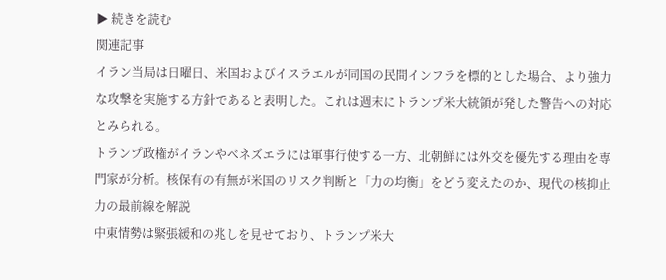▶ 続きを読む
関連記事
イラン当局は日曜日、米国およびイスラエルが同国の民間インフラを標的とした場合、より強力な攻撃を実施する方針であると表明した。これは週末にトランプ米大統領が発した警告への対応とみられる。
トランプ政権がイランやベネズエラには軍事行使する一方、北朝鮮には外交を優先する理由を専門家が分析。核保有の有無が米国のリスク判断と「力の均衡」をどう変えたのか、現代の核抑止力の最前線を解説
中東情勢は緊張緩和の兆しを見せており、トランプ米大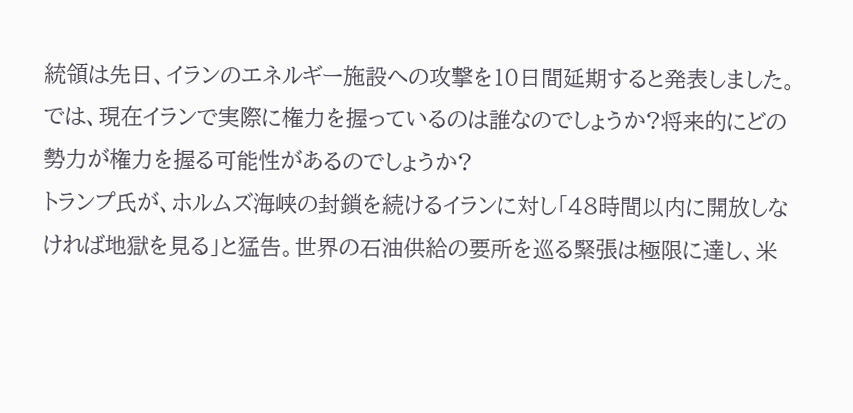統領は先日、イランのエネルギー施設への攻撃を10日間延期すると発表しました。では、現在イランで実際に権力を握っているのは誰なのでしょうか?将来的にどの勢力が権力を握る可能性があるのでしょうか?
トランプ氏が、ホルムズ海峡の封鎖を続けるイランに対し「48時間以内に開放しなければ地獄を見る」と猛告。世界の石油供給の要所を巡る緊張は極限に達し、米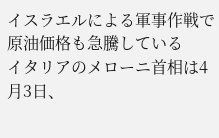イスラエルによる軍事作戦で原油価格も急騰している
イタリアのメローニ首相は4月3日、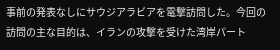事前の発表なしにサウジアラビアを電撃訪問した。今回の訪問の主な目的は、イランの攻撃を受けた湾岸パート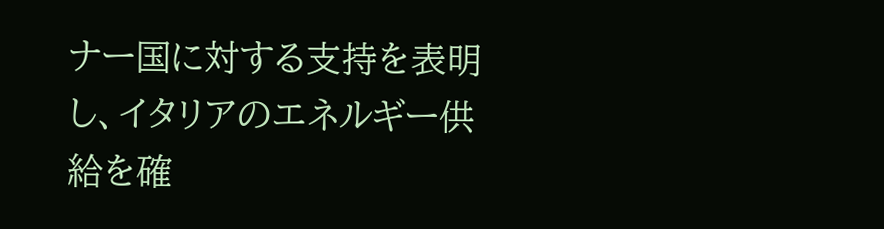ナー国に対する支持を表明し、イタリアのエネルギー供給を確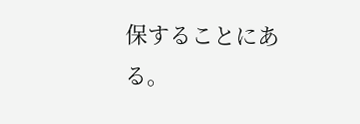保することにある。